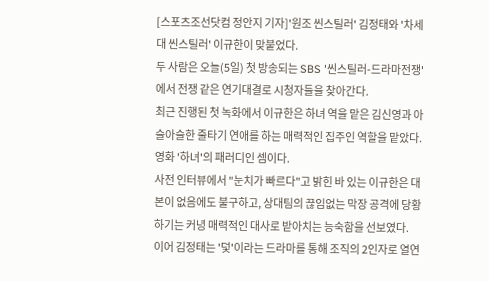[스포츠조선닷컴 정안지 기자]'원조 씬스틸러' 김정태와 '차세대 씬스틸러' 이규한이 맞붙었다.
두 사람은 오늘(5일) 첫 방송되는 SBS '씬스틸러-드라마전쟁'에서 전쟁 같은 연기대결로 시청자들을 찾아간다.
최근 진행된 첫 녹화에서 이규한은 하녀 역을 맡은 김신영과 아슬아슬한 줄타기 연애를 하는 매력적인 집주인 역할을 맡았다. 영화 '하녀'의 패러디인 셈이다.
사전 인터뷰에서 "눈치가 빠르다"고 밝힌 바 있는 이규한은 대본이 없음에도 불구하고, 상대팀의 끊임없는 막장 공격에 당황하기는 커녕 매력적인 대사로 받아치는 능숙함을 선보였다.
이어 김정태는 '덫'이라는 드라마를 통해 조직의 2인자로 열연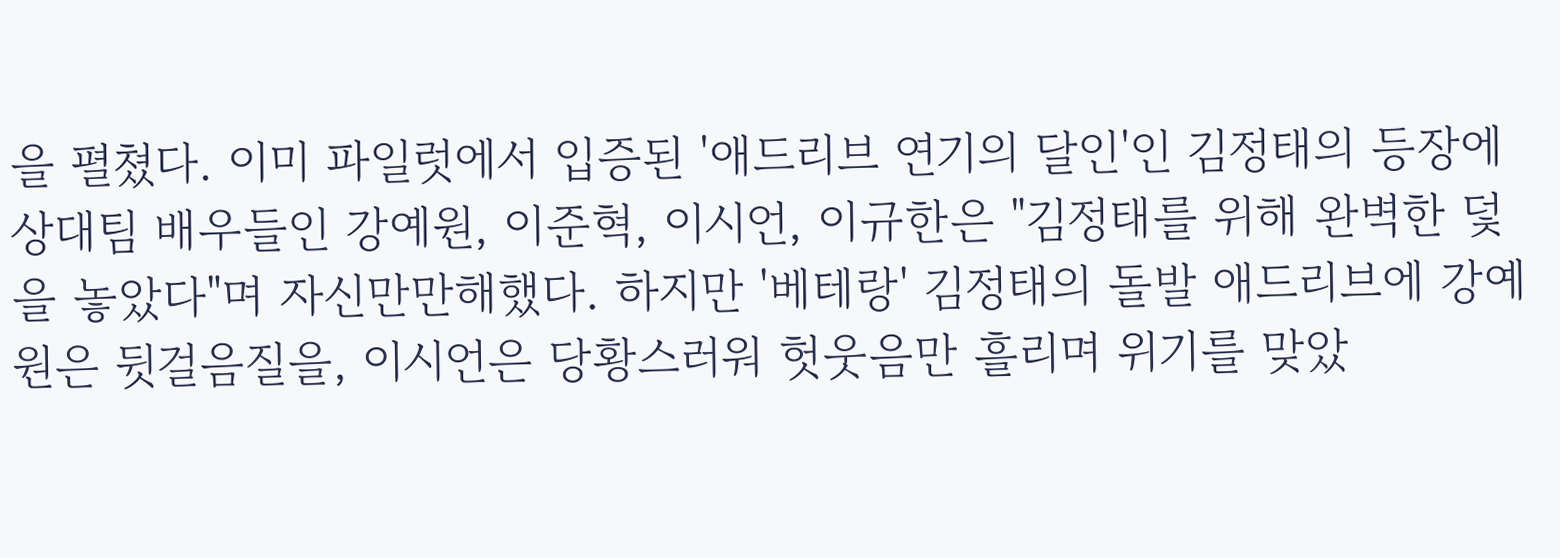을 펼쳤다. 이미 파일럿에서 입증된 '애드리브 연기의 달인'인 김정태의 등장에 상대팀 배우들인 강예원, 이준혁, 이시언, 이규한은 "김정태를 위해 완벽한 덫을 놓았다"며 자신만만해했다. 하지만 '베테랑' 김정태의 돌발 애드리브에 강예원은 뒷걸음질을, 이시언은 당황스러워 헛웃음만 흘리며 위기를 맞았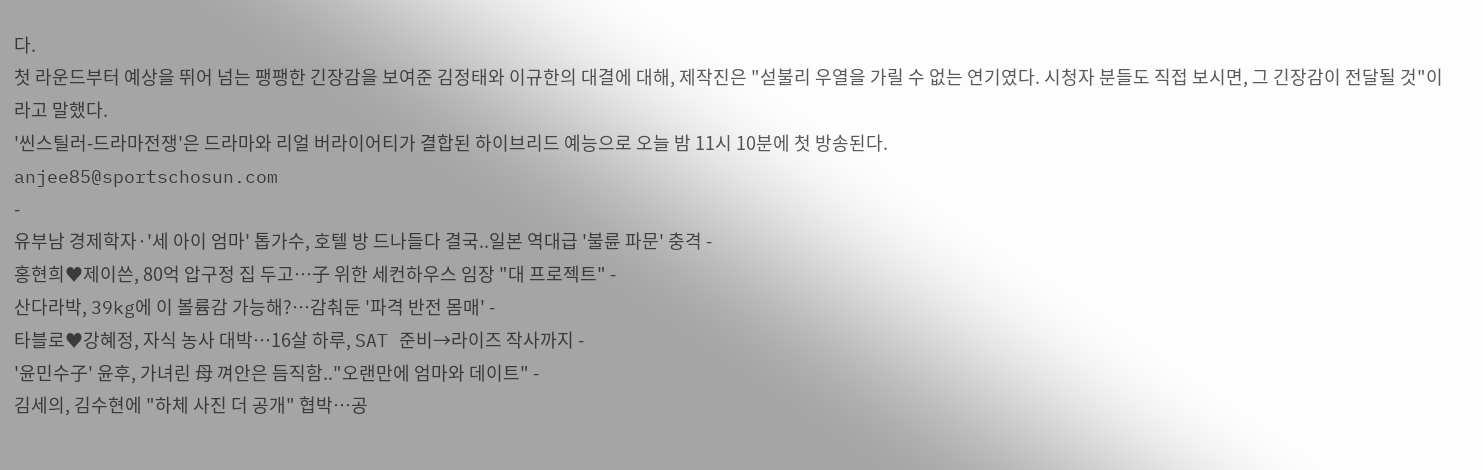다.
첫 라운드부터 예상을 뛰어 넘는 팽팽한 긴장감을 보여준 김정태와 이규한의 대결에 대해, 제작진은 "섣불리 우열을 가릴 수 없는 연기였다. 시청자 분들도 직접 보시면, 그 긴장감이 전달될 것"이라고 말했다.
'씬스틸러-드라마전쟁'은 드라마와 리얼 버라이어티가 결합된 하이브리드 예능으로 오늘 밤 11시 10분에 첫 방송된다.
anjee85@sportschosun.com
-
유부남 경제학자·'세 아이 엄마' 톱가수, 호텔 방 드나들다 결국..일본 역대급 '불륜 파문' 충격 -
홍현희♥제이쓴, 80억 압구정 집 두고…子 위한 세컨하우스 임장 "대 프로젝트" -
산다라박, 39kg에 이 볼륨감 가능해?…감춰둔 '파격 반전 몸매' -
타블로♥강혜정, 자식 농사 대박…16살 하루, SAT 준비→라이즈 작사까지 -
'윤민수子' 윤후, 가녀린 母 껴안은 듬직함.."오랜만에 엄마와 데이트" -
김세의, 김수현에 "하체 사진 더 공개" 협박…공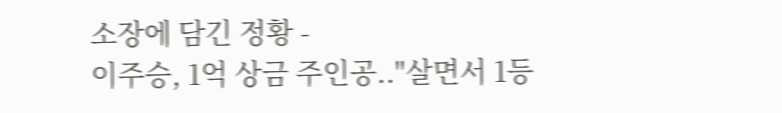소장에 담긴 정황 -
이주승, 1억 상금 주인공.."살면서 1등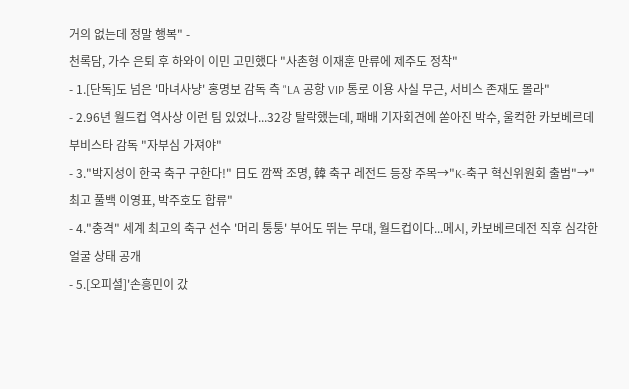거의 없는데 정말 행복" -
천록담, 가수 은퇴 후 하와이 이민 고민했다 "사촌형 이재훈 만류에 제주도 정착"
- 1.[단독]도 넘은 '마녀사냥' 홍명보 감독 측 "LA 공항 VIP 통로 이용 사실 무근, 서비스 존재도 몰라"
- 2.96년 월드컵 역사상 이런 팀 있었나...32강 탈락했는데, 패배 기자회견에 쏟아진 박수, 울컥한 카보베르데 부비스타 감독 "자부심 가져야"
- 3."박지성이 한국 축구 구한다!" 日도 깜짝 조명, 韓 축구 레전드 등장 주목→"K-축구 혁신위원회 출범"→"최고 풀백 이영표, 박주호도 합류"
- 4."충격" 세계 최고의 축구 선수 '머리 퉁퉁' 부어도 뛰는 무대, 월드컵이다...메시, 카보베르데전 직후 심각한 얼굴 상태 공개
- 5.[오피셜]'손흥민이 갔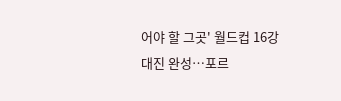어야 할 그곳' 월드컵 16강 대진 완성…포르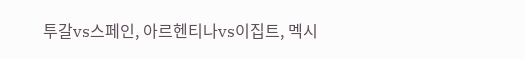투갈vs스페인, 아르헨티나vs이집트, 멕시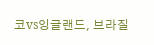코vs잉글랜드, 브라질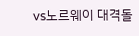vs노르웨이 대격돌